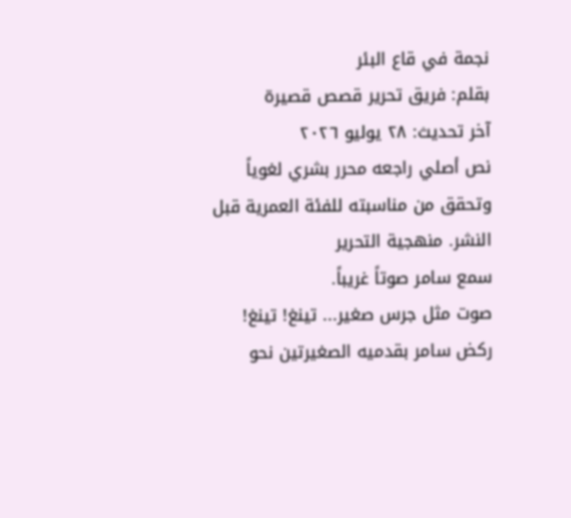نجمة في قاع البئر
بقلم: فريق تحرير قصص قصيرة
آخر تحديث: ٢٨ يوليو ٢٠٢٦
نص أصلي راجعه محرر بشري لغوياً وتحقق من مناسبته للفئة العمرية قبل النشر. منهجية التحرير
سمع سامر صوتاً غريباً.
صوت مثل جرس صغير... تينغ! تينغ!
ركض سامر بقدميه الصغيرتين نحو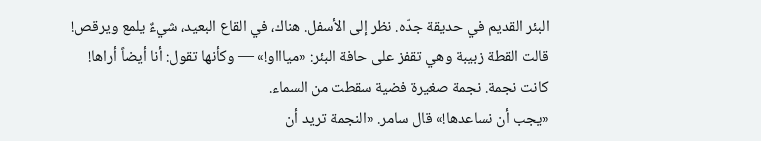البئر القديم في حديقة جدّه. نظر إلى الأسفل. هناك، في القاع البعيد، شيءٌ يلمع ويرقص!
قالت القطة زبيبة وهي تقفز على حافة البئر: «مياااو!» — وكأنها تقول: أنا أيضاً أراها!
كانت نجمة. نجمة صغيرة فضية سقطت من السماء.
«يجب أن نساعدها!» قال سامر. «النجمة تريد أن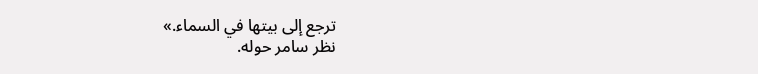ترجع إلى بيتها في السماء.»
نظر سامر حوله.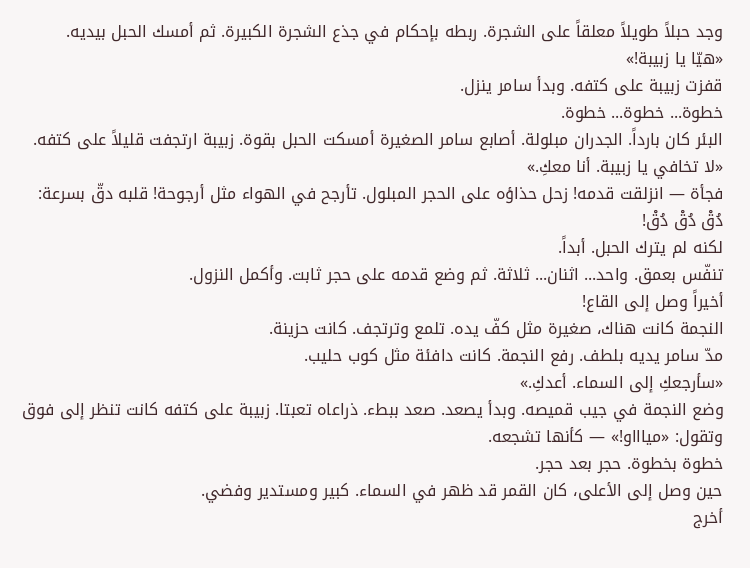وجد حبلاً طويلاً معلقاً على الشجرة. ربطه بإحكام في جذع الشجرة الكبيرة. ثم أمسك الحبل بيديه.
«هيّا يا زبيبة!»
قفزت زبيبة على كتفه. وبدأ سامر ينزل.
خطوة... خطوة... خطوة.
البئر كان بارداً. الجدران مبلولة. أصابع سامر الصغيرة أمسكت الحبل بقوة. زبيبة ارتجفت قليلاً على كتفه.
«لا تخافي يا زبيبة. أنا معكِ.»
فجأة — انزلقت قدمه! زحل حذاؤه على الحجر المبلول. تأرجح في الهواء مثل أرجوحة! قلبه دقّ بسرعة: دُقْ دُقْ دُقْ!
لكنه لم يترك الحبل. أبداً.
تنفّس بعمق. واحد... اثنان... ثلاثة. ثم وضع قدمه على حجر ثابت. وأكمل النزول.
أخيراً وصل إلى القاع!
النجمة كانت هناك، صغيرة مثل كفّ يده. تلمع وترتجف. كانت حزينة.
مدّ سامر يديه بلطف. رفع النجمة. كانت دافئة مثل كوب حليب.
«سأرجعكِ إلى السماء. أعدكِ.»
وضع النجمة في جيب قميصه. وبدأ يصعد. صعد ببطء. ذراعاه تعبتا. زبيبة على كتفه كانت تنظر إلى فوق وتقول: «مياااو!» — كأنها تشجعه.
خطوة بخطوة. حجر بعد حجر.
حين وصل إلى الأعلى، كان القمر قد ظهر في السماء. كبير ومستدير وفضي.
أخرج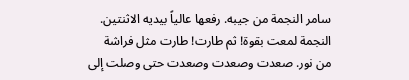سامر النجمة من جيبه. رفعها عالياً بيديه الاثنتين.
النجمة لمعت بقوة! ثم طارت! طارت مثل فراشة من نور. صعدت وصعدت وصعدت حتى وصلت إلى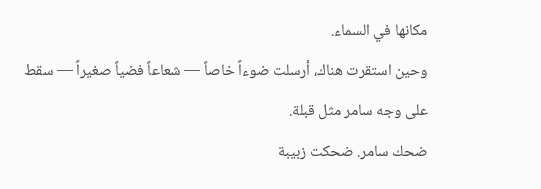مكانها في السماء.
وحين استقرت هناك، أرسلت ضوءاً خاصاً — شعاعاً فضياً صغيراً — سقط على وجه سامر مثل قبلة.
ضحك سامر. ضحكت زبيبة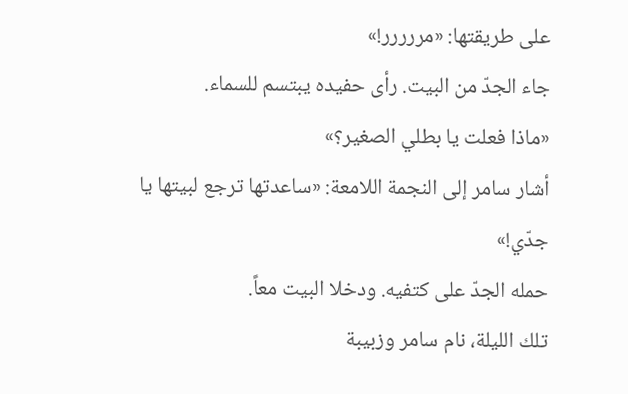على طريقتها: «مررررر!»
جاء الجدّ من البيت. رأى حفيده يبتسم للسماء.
«ماذا فعلت يا بطلي الصغير؟»
أشار سامر إلى النجمة اللامعة: «ساعدتها ترجع لبيتها يا جدّي!»
حمله الجدّ على كتفيه. ودخلا البيت معاً.
تلك الليلة، نام سامر وزبيبة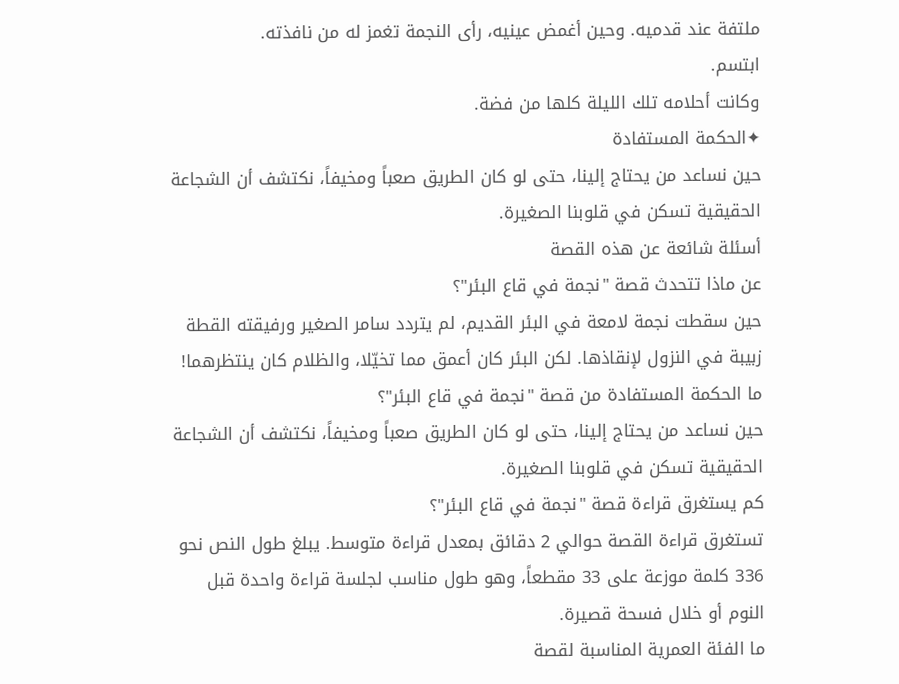ملتفة عند قدميه. وحين أغمض عينيه، رأى النجمة تغمز له من نافذته.
ابتسم.
وكانت أحلامه تلك الليلة كلها من فضة.
✦الحكمة المستفادة
حين نساعد من يحتاج إلينا، حتى لو كان الطريق صعباً ومخيفاً، نكتشف أن الشجاعة الحقيقية تسكن في قلوبنا الصغيرة.
أسئلة شائعة عن هذه القصة
عن ماذا تتحدث قصة "نجمة في قاع البئر"؟
حين سقطت نجمة لامعة في البئر القديم، لم يتردد سامر الصغير ورفيقته القطة زبيبة في النزول لإنقاذها. لكن البئر كان أعمق مما تخيّلا، والظلام كان ينتظرهما!
ما الحكمة المستفادة من قصة "نجمة في قاع البئر"؟
حين نساعد من يحتاج إلينا، حتى لو كان الطريق صعباً ومخيفاً، نكتشف أن الشجاعة الحقيقية تسكن في قلوبنا الصغيرة.
كم يستغرق قراءة قصة "نجمة في قاع البئر"؟
تستغرق قراءة القصة حوالي 2 دقائق بمعدل قراءة متوسط. يبلغ طول النص نحو 336 كلمة موزعة على 33 مقطعاً، وهو طول مناسب لجلسة قراءة واحدة قبل النوم أو خلال فسحة قصيرة.
ما الفئة العمرية المناسبة لقصة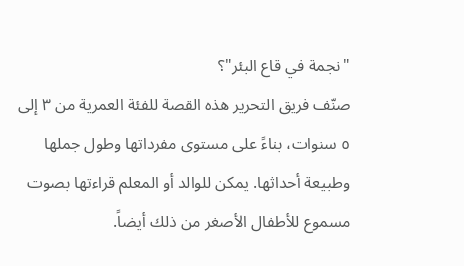"نجمة في قاع البئر"؟
صنّف فريق التحرير هذه القصة للفئة العمرية من ٣ إلى ٥ سنوات، بناءً على مستوى مفرداتها وطول جملها وطبيعة أحداثها. يمكن للوالد أو المعلم قراءتها بصوت مسموع للأطفال الأصغر من ذلك أيضاً.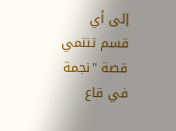إلى أي قسم تنتمي قصة "نجمة في قاع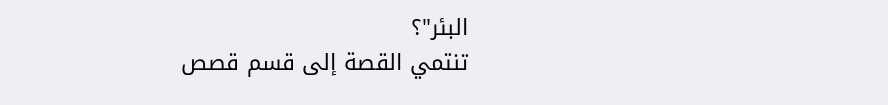البئر"؟
تنتمي القصة إلى قسم قصص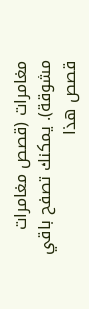مغامرات (قصص مغامرات مشوقة). يمكنك تصفح باقي قصص هذا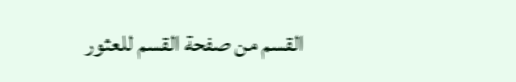القسم من صفحة القسم للعثور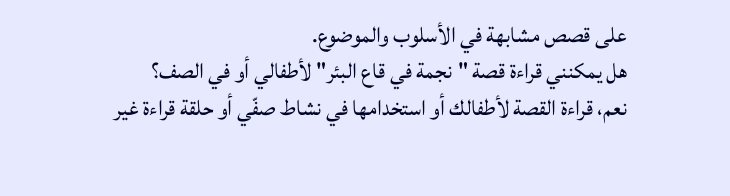على قصص مشابهة في الأسلوب والموضوع.
هل يمكنني قراءة قصة "نجمة في قاع البئر" لأطفالي أو في الصف؟
نعم، قراءة القصة لأطفالك أو استخدامها في نشاط صفّي أو حلقة قراءة غير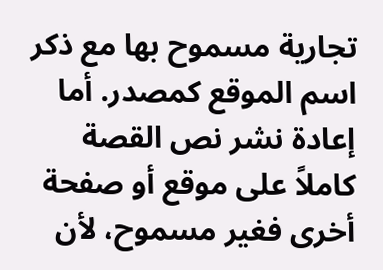تجارية مسموح بها مع ذكر اسم الموقع كمصدر. أما إعادة نشر نص القصة كاملاً على موقع أو صفحة أخرى فغير مسموح، لأن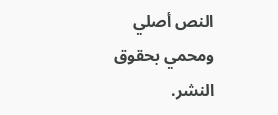النص أصلي ومحمي بحقوق النشر.